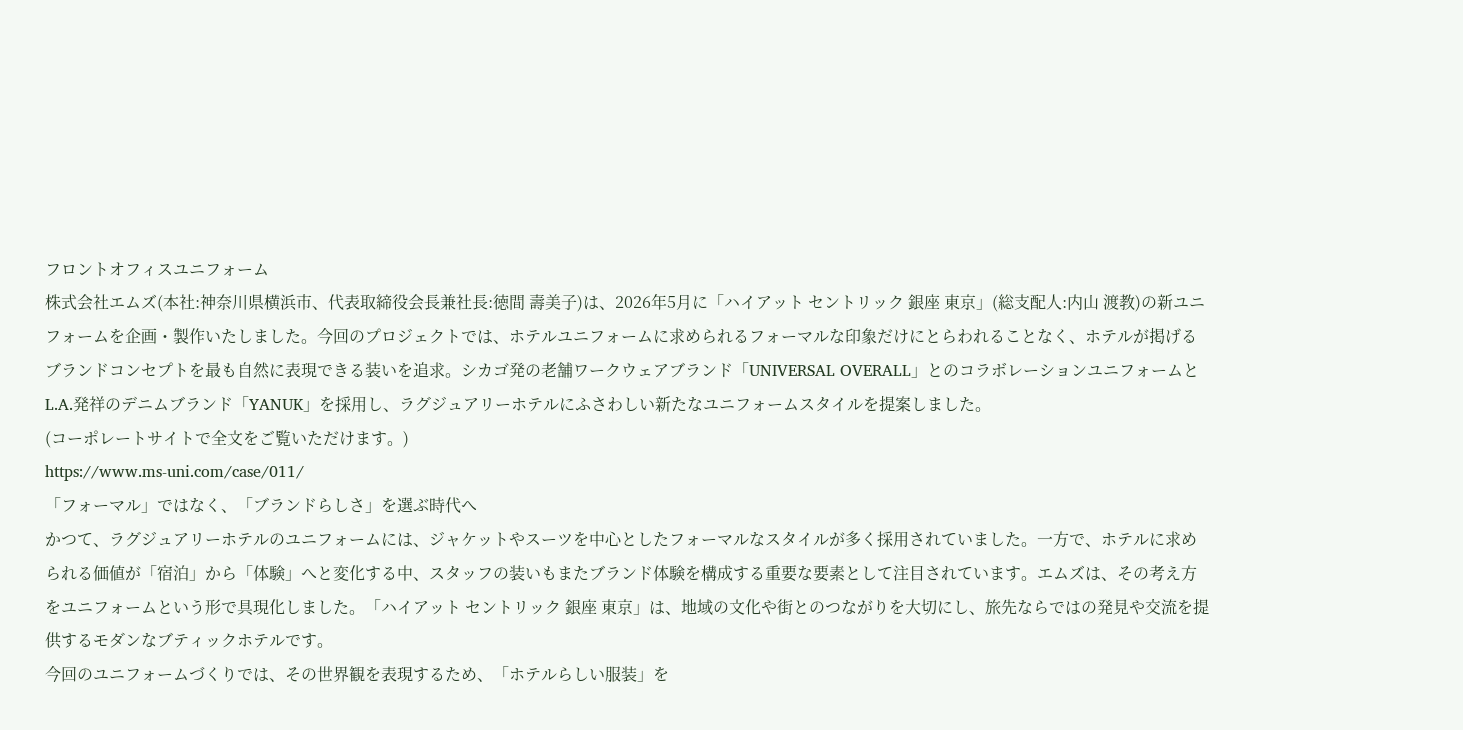フロントオフィスユニフォーム
株式会社エムズ(本社:神奈川県横浜市、代表取締役会長兼社長:徳間 壽美子)は、2026年5月に「ハイアット セントリック 銀座 東京」(総支配人:内山 渡教)の新ユニフォームを企画・製作いたしました。今回のプロジェクトでは、ホテルユニフォームに求められるフォーマルな印象だけにとらわれることなく、ホテルが掲げるブランドコンセプトを最も自然に表現できる装いを追求。シカゴ発の老舗ワークウェアブランド「UNIVERSAL OVERALL」とのコラボレーションユニフォームとL.A.発祥のデニムブランド「YANUK」を採用し、ラグジュアリーホテルにふさわしい新たなユニフォームスタイルを提案しました。
(コーポレートサイトで全文をご覧いただけます。)
https://www.ms-uni.com/case/011/
「フォーマル」ではなく、「ブランドらしさ」を選ぶ時代へ
かつて、ラグジュアリーホテルのユニフォームには、ジャケットやスーツを中心としたフォーマルなスタイルが多く採用されていました。一方で、ホテルに求められる価値が「宿泊」から「体験」へと変化する中、スタッフの装いもまたブランド体験を構成する重要な要素として注目されています。エムズは、その考え方をユニフォームという形で具現化しました。「ハイアット セントリック 銀座 東京」は、地域の文化や街とのつながりを大切にし、旅先ならではの発見や交流を提供するモダンなブティックホテルです。
今回のユニフォームづくりでは、その世界観を表現するため、「ホテルらしい服装」を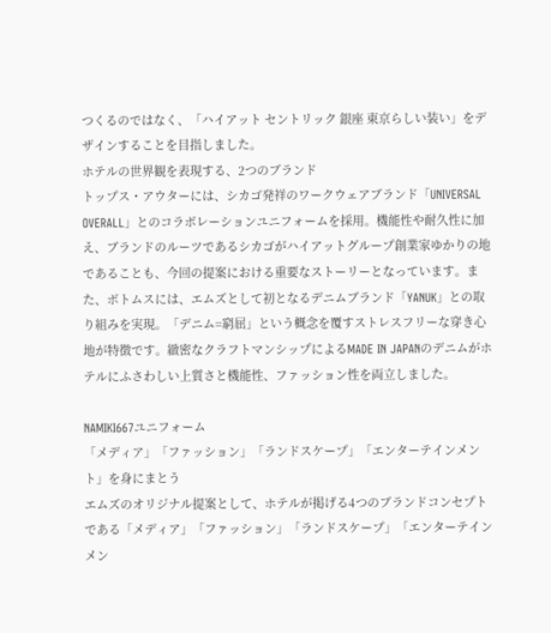つくるのではなく、「ハイアット セントリック 銀座 東京らしい装い」をデザインすることを目指しました。
ホテルの世界観を表現する、2つのブランド
トップス・アウターには、シカゴ発祥のワークウェアブランド「UNIVERSAL OVERALL」とのコラボレーションユニフォームを採用。機能性や耐久性に加え、ブランドのルーツであるシカゴがハイアットグループ創業家ゆかりの地であることも、今回の提案における重要なストーリーとなっています。また、ボトムスには、エムズとして初となるデニムブランド「YANUK」との取り組みを実現。「デニム=窮屈」という概念を覆すストレスフリーな穿き心地が特徴です。緻密なクラフトマンシップによるMADE IN JAPANのデニムがホテルにふさわしい上質さと機能性、ファッション性を両立しました。

NAMIKI667ユニフォーム
「メディア」「ファッション」「ランドスケープ」「エンターテインメント」を身にまとう
エムズのオリジナル提案として、ホテルが掲げる4つのブランドコンセプトである「メディア」「ファッション」「ランドスケープ」「エンターテインメン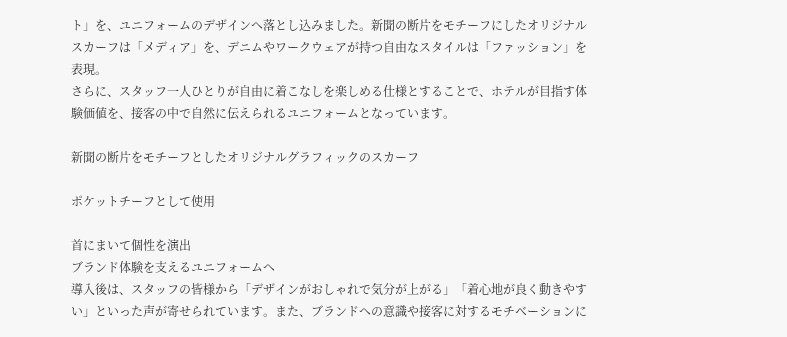ト」を、ユニフォームのデザインへ落とし込みました。新聞の断片をモチーフにしたオリジナルスカーフは「メディア」を、デニムやワークウェアが持つ自由なスタイルは「ファッション」を表現。
さらに、スタッフ一人ひとりが自由に着こなしを楽しめる仕様とすることで、ホテルが目指す体験価値を、接客の中で自然に伝えられるユニフォームとなっています。

新聞の断片をモチーフとしたオリジナルグラフィックのスカーフ

ポケットチーフとして使用

首にまいて個性を演出
ブランド体験を支えるユニフォームへ
導入後は、スタッフの皆様から「デザインがおしゃれで気分が上がる」「着心地が良く動きやすい」といった声が寄せられています。また、ブランドへの意識や接客に対するモチベーションに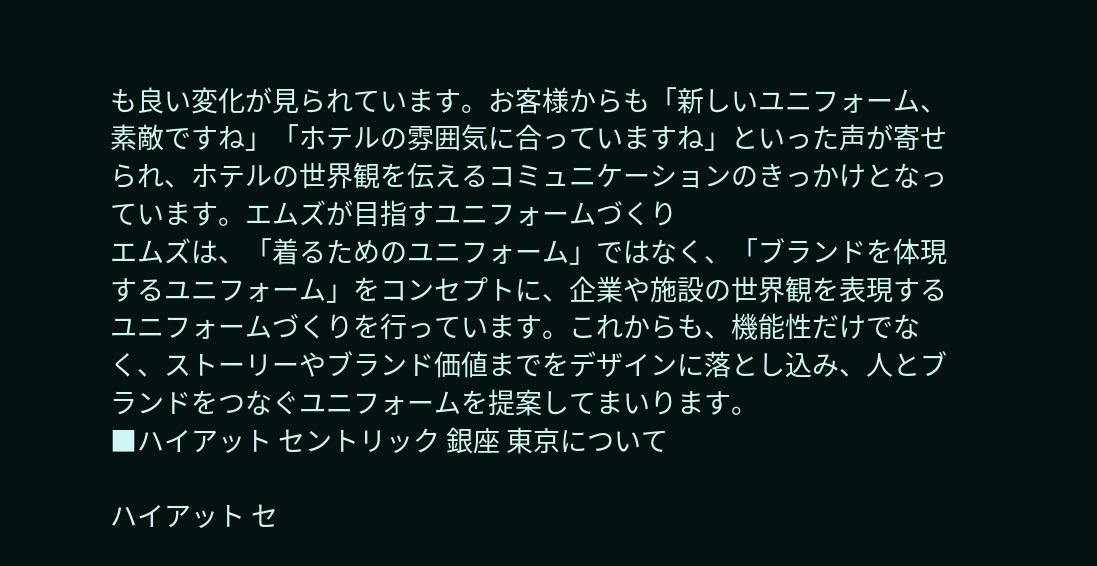も良い変化が見られています。お客様からも「新しいユニフォーム、素敵ですね」「ホテルの雰囲気に合っていますね」といった声が寄せられ、ホテルの世界観を伝えるコミュニケーションのきっかけとなっています。エムズが目指すユニフォームづくり
エムズは、「着るためのユニフォーム」ではなく、「ブランドを体現するユニフォーム」をコンセプトに、企業や施設の世界観を表現するユニフォームづくりを行っています。これからも、機能性だけでなく、ストーリーやブランド価値までをデザインに落とし込み、人とブランドをつなぐユニフォームを提案してまいります。
■ハイアット セントリック 銀座 東京について

ハイアット セ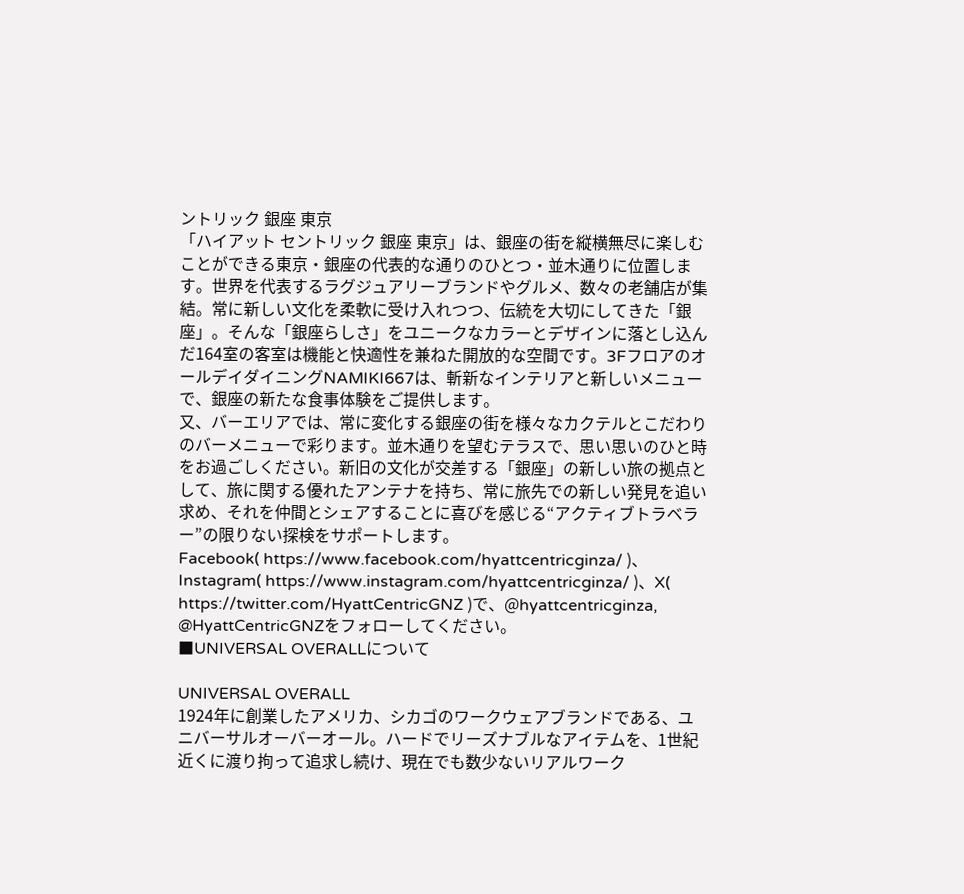ントリック 銀座 東京
「ハイアット セントリック 銀座 東京」は、銀座の街を縦横無尽に楽しむことができる東京・銀座の代表的な通りのひとつ・並木通りに位置します。世界を代表するラグジュアリーブランドやグルメ、数々の老舗店が集結。常に新しい文化を柔軟に受け入れつつ、伝統を大切にしてきた「銀座」。そんな「銀座らしさ」をユニークなカラーとデザインに落とし込んだ164室の客室は機能と快適性を兼ねた開放的な空間です。3FフロアのオールデイダイニングNAMIKI667は、斬新なインテリアと新しいメニューで、銀座の新たな食事体験をご提供します。
又、バーエリアでは、常に変化する銀座の街を様々なカクテルとこだわりのバーメニューで彩ります。並木通りを望むテラスで、思い思いのひと時をお過ごしください。新旧の文化が交差する「銀座」の新しい旅の拠点として、旅に関する優れたアンテナを持ち、常に旅先での新しい発見を追い求め、それを仲間とシェアすることに喜びを感じる“アクティブトラベラー”の限りない探検をサポートします。
Facebook( https://www.facebook.com/hyattcentricginza/ )、Instagram( https://www.instagram.com/hyattcentricginza/ )、X( https://twitter.com/HyattCentricGNZ )で、@hyattcentricginza, @HyattCentricGNZをフォローしてください。
■UNIVERSAL OVERALLについて

UNIVERSAL OVERALL
1924年に創業したアメリカ、シカゴのワークウェアブランドである、ユニバーサルオーバーオール。ハードでリーズナブルなアイテムを、1世紀近くに渡り拘って追求し続け、現在でも数少ないリアルワーク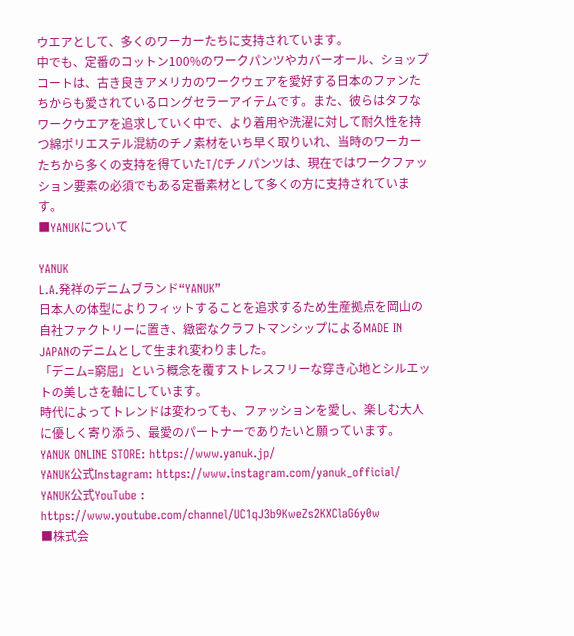ウエアとして、多くのワーカーたちに支持されています。
中でも、定番のコットン100%のワークパンツやカバーオール、ショップコートは、古き良きアメリカのワークウェアを愛好する日本のファンたちからも愛されているロングセラーアイテムです。また、彼らはタフなワークウエアを追求していく中で、より着用や洗濯に対して耐久性を持つ綿ポリエステル混紡のチノ素材をいち早く取りいれ、当時のワーカーたちから多くの支持を得ていたT/Cチノパンツは、現在ではワークファッション要素の必須でもある定番素材として多くの方に支持されています。
■YANUKについて

YANUK
L.A.発祥のデニムブランド“YANUK”
日本人の体型によりフィットすることを追求するため生産拠点を岡山の自社ファクトリーに置き、緻密なクラフトマンシップによるMADE IN JAPANのデニムとして生まれ変わりました。
「デニム=窮屈」という概念を覆すストレスフリーな穿き心地とシルエットの美しさを軸にしています。
時代によってトレンドは変わっても、ファッションを愛し、楽しむ大人に優しく寄り添う、最愛のパートナーでありたいと願っています。
YANUK ONLINE STORE: https://www.yanuk.jp/
YANUK公式Instagram: https://www.instagram.com/yanuk_official/
YANUK公式YouTube : https://www.youtube.com/channel/UC1qJ3b9KweZs2KXClaG6y0w
■株式会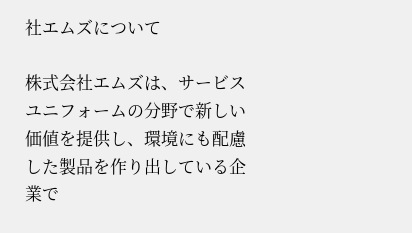社エムズについて

株式会社エムズは、サービスユニフォームの分野で新しい価値を提供し、環境にも配慮した製品を作り出している企業で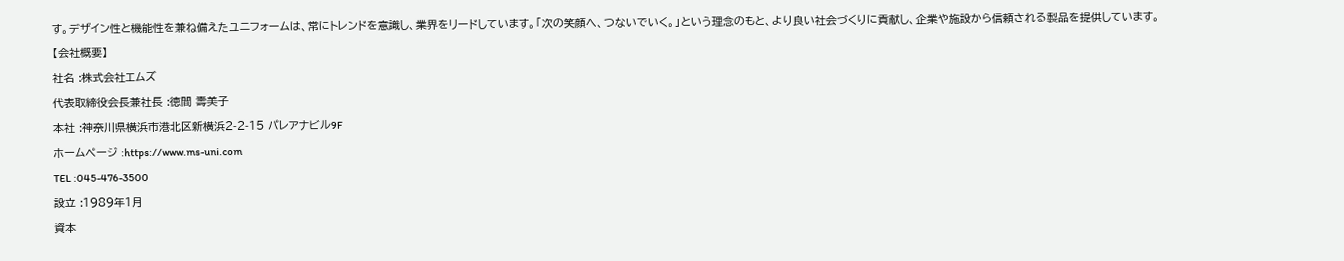す。デザイン性と機能性を兼ね備えたユニフォームは、常にトレンドを意識し、業界をリードしています。「次の笑顔へ、つないでいく。」という理念のもと、より良い社会づくりに貢献し、企業や施設から信頼される製品を提供しています。
【会社概要】
社名 :株式会社エムズ
代表取締役会長兼社長 :徳間 壽美子
本社 :神奈川県横浜市港北区新横浜2-2-15 パレアナビル9F
ホームページ :https://www.ms-uni.com
TEL :045-476-3500
設立 :1989年1月
資本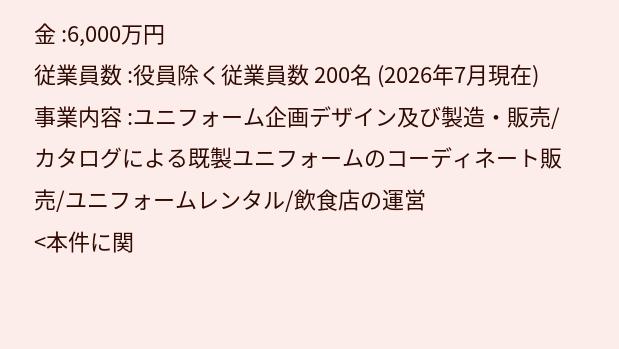金 :6,000万円
従業員数 :役員除く従業員数 200名 (2026年7月現在)
事業内容 :ユニフォーム企画デザイン及び製造・販売/カタログによる既製ユニフォームのコーディネート販売/ユニフォームレンタル/飲食店の運営
<本件に関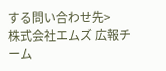する問い合わせ先>
株式会社エムズ 広報チーム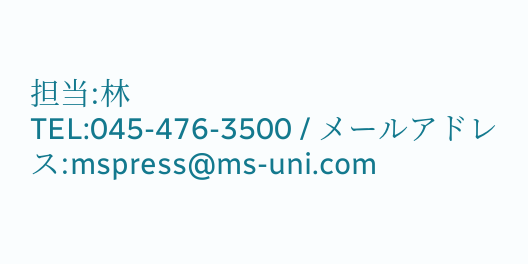担当:林
TEL:045-476-3500 / メールアドレス:mspress@ms-uni.com